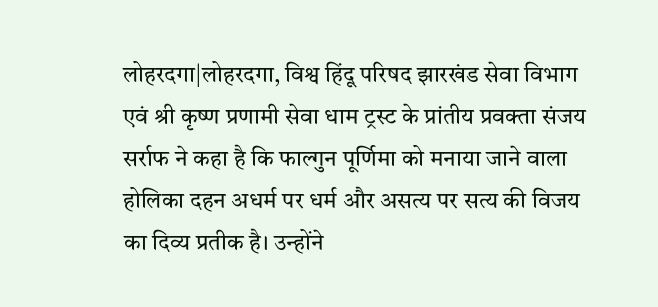लोहरदगा|लोहरदगा, विश्व हिंदू परिषद झारखंड सेवा विभाग एवं श्री कृष्ण प्रणामी सेवा धाम ट्रस्ट के प्रांतीय प्रवक्ता संजय सर्राफ ने कहा है कि फाल्गुन पूर्णिमा को मनाया जाने वाला होलिका दहन अधर्म पर धर्म और असत्य पर सत्य की विजय का दिव्य प्रतीक है। उन्होंने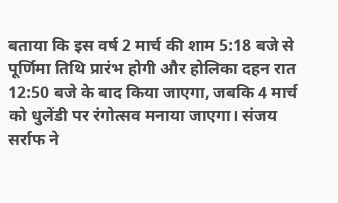बताया कि इस वर्ष 2 मार्च की शाम 5:18 बजे से पूर्णिमा तिथि प्रारंभ होगी और होलिका दहन रात 12:50 बजे के बाद किया जाएगा, जबकि 4 मार्च को धुलेंडी पर रंगोत्सव मनाया जाएगा। संजय सर्राफ ने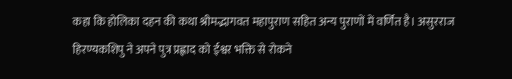कहा कि होलिका दहन की कथा श्रीमद्भागवत महापुराण सहित अन्य पुराणों में वर्णित है। असुरराज हिरण्यकशिपु ने अपने पुत्र प्रह्लाद को ईश्वर भक्ति से रोकने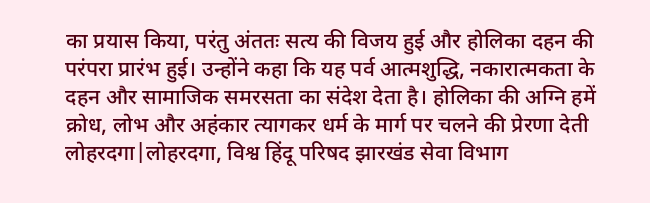का प्रयास किया, परंतु अंततः सत्य की विजय हुई और होलिका दहन की परंपरा प्रारंभ हुई। उन्होंने कहा कि यह पर्व आत्मशुद्धि, नकारात्मकता के दहन और सामाजिक समरसता का संदेश देता है। होलिका की अग्नि हमें क्रोध, लोभ और अहंकार त्यागकर धर्म के मार्ग पर चलने की प्रेरणा देती लोहरदगा|लोहरदगा, विश्व हिंदू परिषद झारखंड सेवा विभाग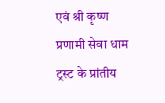एवं श्री कृष्ण प्रणामी सेवा धाम ट्रस्ट के प्रांतीय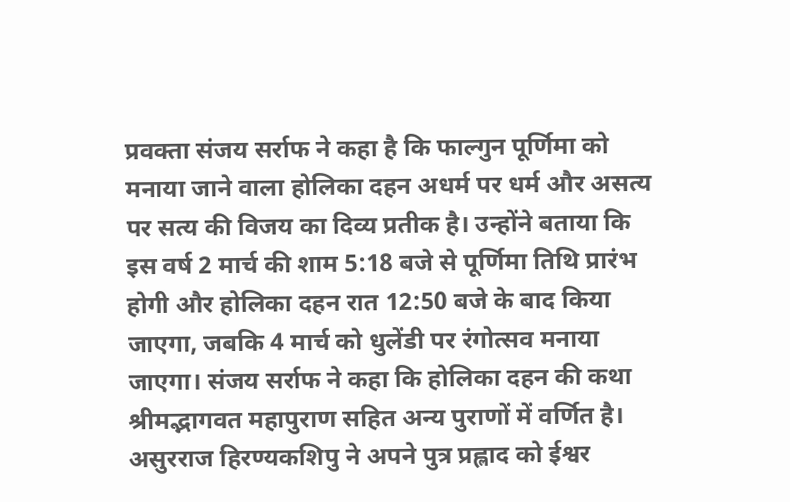प्रवक्ता संजय सर्राफ ने कहा है कि फाल्गुन पूर्णिमा को मनाया जाने वाला होलिका दहन अधर्म पर धर्म और असत्य पर सत्य की विजय का दिव्य प्रतीक है। उन्होंने बताया कि इस वर्ष 2 मार्च की शाम 5:18 बजे से पूर्णिमा तिथि प्रारंभ होगी और होलिका दहन रात 12:50 बजे के बाद किया जाएगा, जबकि 4 मार्च को धुलेंडी पर रंगोत्सव मनाया जाएगा। संजय सर्राफ ने कहा कि होलिका दहन की कथा श्रीमद्भागवत महापुराण सहित अन्य पुराणों में वर्णित है। असुरराज हिरण्यकशिपु ने अपने पुत्र प्रह्लाद को ईश्वर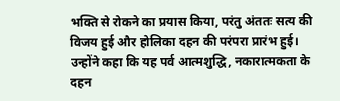भक्ति से रोकने का प्रयास किया, परंतु अंततः सत्य की विजय हुई और होलिका दहन की परंपरा प्रारंभ हुई। उन्होंने कहा कि यह पर्व आत्मशुद्धि, नकारात्मकता के दहन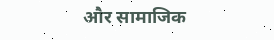और सामाजिक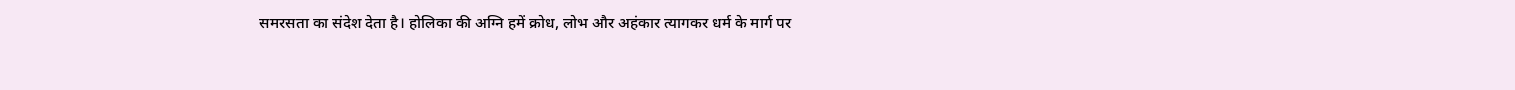समरसता का संदेश देता है। होलिका की अग्नि हमें क्रोध, लोभ और अहंकार त्यागकर धर्म के मार्ग पर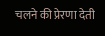चलने की प्रेरणा देती